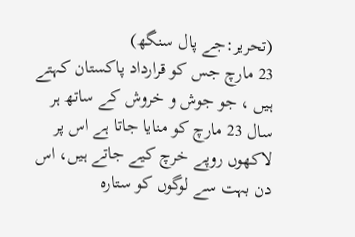(تحریر:جے پال سنگھ)
23 مارچ جس کو قرارداد پاکستان کہتے ہیں ، جو جوش و خروش کے ساتھ ہر سال 23 مارچ کو منایا جاتا ہے اس پر لاکھوں روپے خرچ کیے جاتے ہیں، اس دن بہت سے لوگوں کو ستارہ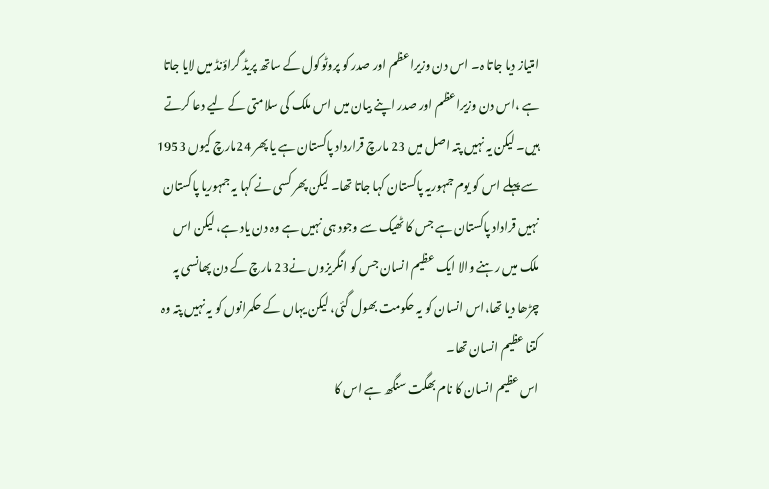امتیاز دیا جاتا ہ۔ اس دن وزیراعظم اور صدر کو پروٹوکول کے ساتھ پریڈ گراؤنڈ میں لایا جاتا ہے ،اس دن وزیراعظم اور صدر اپنے بیان میں اس ملک کی سلامتی کے لیے دعا کرتے ہیں۔ لیکن یہ نہیں پتہ اصل میں 23 مارچ قرارداد پاکستان ہے یا پھر 24مارچ کیوں 1953 سے پہلے اس کو یوم جمہوریہ پاکستان کہا جاتا تھا۔ لیکن پھر کسی نے کہا یہ جمہوریا پاکستان نہیں قراداد پاکستان ہے جس کا ٹھیک سے وجود ہی نہیں ہے وہ دن یاد ہے، لیکن اس ملک میں رہنے والا ایک عظیم انسان جس کو انگریزوں نے23 مارچ کے دن پھانسی پہ چڑھا دیا تھا،اس انسان کو یہ حکومت بھول گئی، لیکن یہاں کے حکمرانوں کو یہ نہیں پتہ وہ کتنا عظیم انسان تھا۔
اس عظیم انسان کا نام بھگت سنگھ ہے اس کا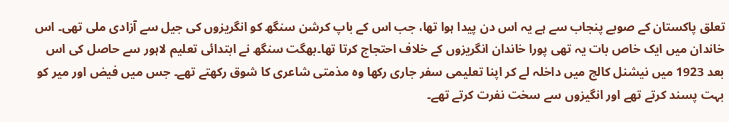تعلق پاکستان کے صوبے پنجاب سے ہے یہ اس دن پیدا ہوا تھا، جب اس کے باپ کرشن سنگھ کو انگریزوں کی جیل سے آزادی ملی تھی۔ اس خاندان میں ایک خاص بات یہ تھی پورا خاندان انگریزوں کے خلاف احتجاج کرتا تھا۔بھگت سنگھ نے ابتدائی تعلیم لاہور سے حاصل کی اس بعد 1923 میں نیشنل کالج میں داخلہ لے کر اپنا تعلیمی سفر جاری رکھا وہ مذمتی شاعری کا شوق رکھتے تھے۔ جس میں فیض اور میر کو بہت پسند کرتے تھے اور انگیزوں سے سخت نفرت کرتے تھے۔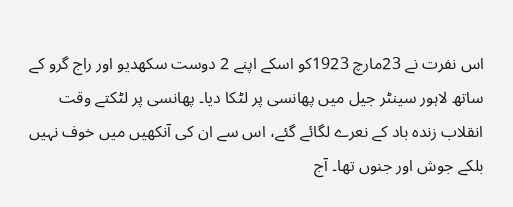اس نفرت نے 23مارچ 1923کو اسکے اپنے 2 دوست سکھدیو اور راج گرو کے ساتھ لاہور سینٹر جیل میں پھانسی پر لٹکا دیا۔ پھانسی پر لٹکتے وقت انقلاب زندہ باد کے نعرے لگائے گئے، اس سے ان کی آنکھیں میں خوف نہیں بلکے جوش اور جنوں تھا۔ آج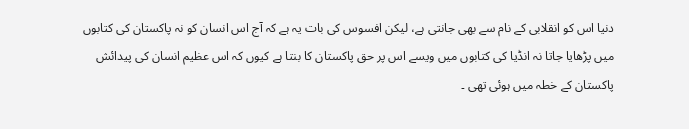دنیا اس کو انقلابی کے نام سے بھی جانتی ہے، لیکن افسوس کی بات یہ ہے کہ آج اس انسان کو نہ پاکستان کی کتابوں میں پڑھایا جاتا نہ انڈیا کی کتابوں میں ویسے اس پر حق پاکستان کا بنتا ہے کیوں کہ اس عظیم انسان کی پیدائش پاکستان کے خطہ میں ہوئی تھی ۔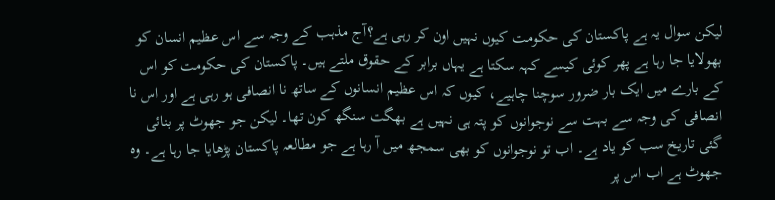لیکن سوال یہ ہے پاکستان کی حکومت کیوں نہیں اون کر رہی ہے؟آج مذہب کے وجہ سے اس عظیم انسان کو بھولایا جا رہا ہے پھر کوئی کیسے کہہ سکتا ہے یہاں برابر کے حقوق ملتے ہیں۔ پاکستان کی حکومت کو اس کے بارے میں ایک بار ضرور سوچنا چاہیے، کیوں کہ اس عظیم انسانوں کے ساتھ نا انصافی ہو رہی ہے اور اس نا انصافی کی وجہ سے بہت سے نوجوانوں کو پتہ ہی نہیں ہے بھگت سنگھ کون تھا۔ لیکن جو جھوٹ پر بنائی گئی تاریخ سب کو یاد ہے۔ اب تو نوجوانوں کو بھی سمجھ میں آ رہا ہے جو مطالعہ پاکستان پڑھایا جا رہا ہے۔ وہ جھوٹ ہے اب اس پر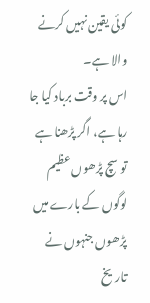کوئی یقین نہیں کرنے والا ہے۔
اس پر وقت برباد کیا جا رہا ہے، اگر پڑھنا ہے تو سچ پڑھوں عظیم لوگوں کے بارے میں پڑھوں جنہوں نے تاریخ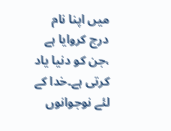میں اپنا نام درج کروایا ہے ،جن کو دنیا یاد کرتی ہے۔خدا کے لئے نوجوانوں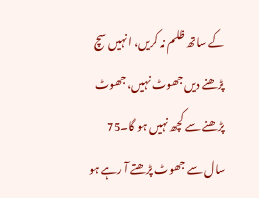کے ساتھ ظلم نہ کریں، انہیں سچ پڑھنے دیں جھوٹ نہیں، جھوٹ پڑھنے سے کچھ نہیں ہو گا۔75 سال سے جھوٹ پڑھتے آ رہے ہو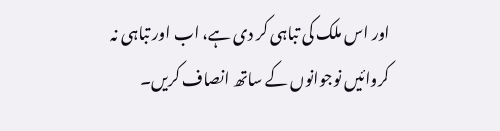اور اس ملک کی تباہی کر دی ہے، اب اور تباہی نہ کروائیں نوجوانوں کے ساتھ انصاف کریں۔